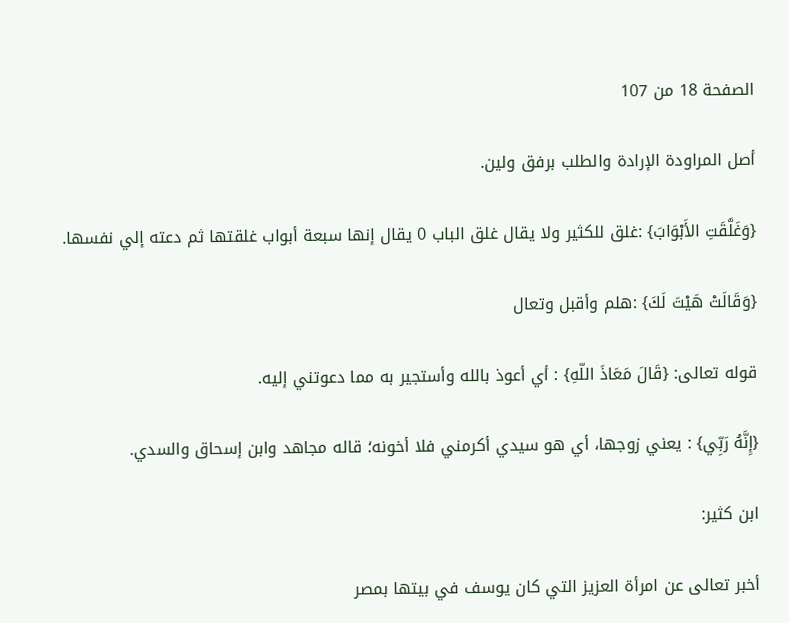الصفحة 18 من 107

أصل المراودة الإرادة والطلب برفق ولين.

{وَغَلَّقَتِ الأَبْوَابَ} :غلق للكثير ولا يقال غلق الباب 0 يقال إنها سبعة أبواب غلقتها ثم دعته إلي نفسها.

{وَقَالَتْ هَيْتَ لَكَ} :هلم وأقبل وتعال

قوله تعالى: {قَالَ مَعَاذَ اللّهِ} : أي أعوذ بالله وأستجير به مما دعوتني إليه.

{إِنَّهُ رَبِّي} : يعني زوجها، أي هو سيدي أكرمني فلا أخونه؛ قاله مجاهد وابن إسحاق والسدي.

ابن كثير:

أخبر تعالى عن امرأة العزيز التي كان يوسف في بيتها بمصر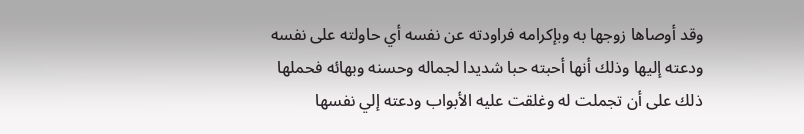وقد أوصاها زوجها به وبإكرامه فراودته عن نفسه أي حاولته على نفسه ودعته إليها وذلك أنها أحبته حبا شديدا لجماله وحسنه وبهائه فحملها ذلك على أن تجملت له وغلقت عليه الأبواب ودعته إلي نفسها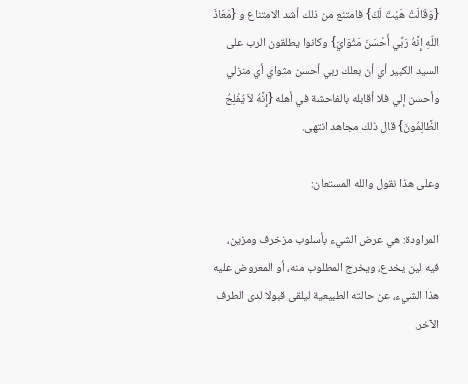{وَقَالَتْ هَيْتَ لَكَ} فامتنع من ذلك أشد الامتناع و {مَعَاذَ اللّهِ إِنَّهُ رَبِّي أَحْسَنَ مَثْوَايَ} وكانوا يطلقون الرب على السيد الكبير أي أن بعلك ربي أحسن مثواي أي منزلي وأحسن إلي فلا أقابله بالفاحشة في أهله {إِنَّهُ لاَ يُفْلِحُ الظَّالِمُونَ} قال ذلك مجاهد انتهى.

وعلى هذا نقول والله المستعان:

المراودة: هي عرض الشيء بأسلوب مزخرف ومزين، فيه لين يخدع، ويخرج المطلوب منه، أو المعروض عليه هذا الشيء، عن حالته الطبيعية ليلقى قبولا لدى الطرف الآخر.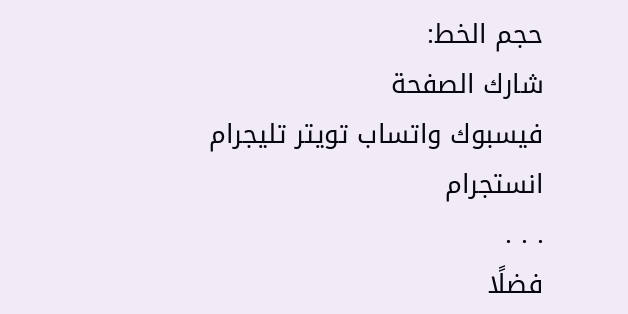حجم الخط:
شارك الصفحة
فيسبوك واتساب تويتر تليجرام انستجرام
. . .
فضلًا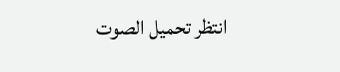انتظر تحميل الصوت